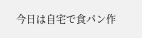今日は自宅で食パン作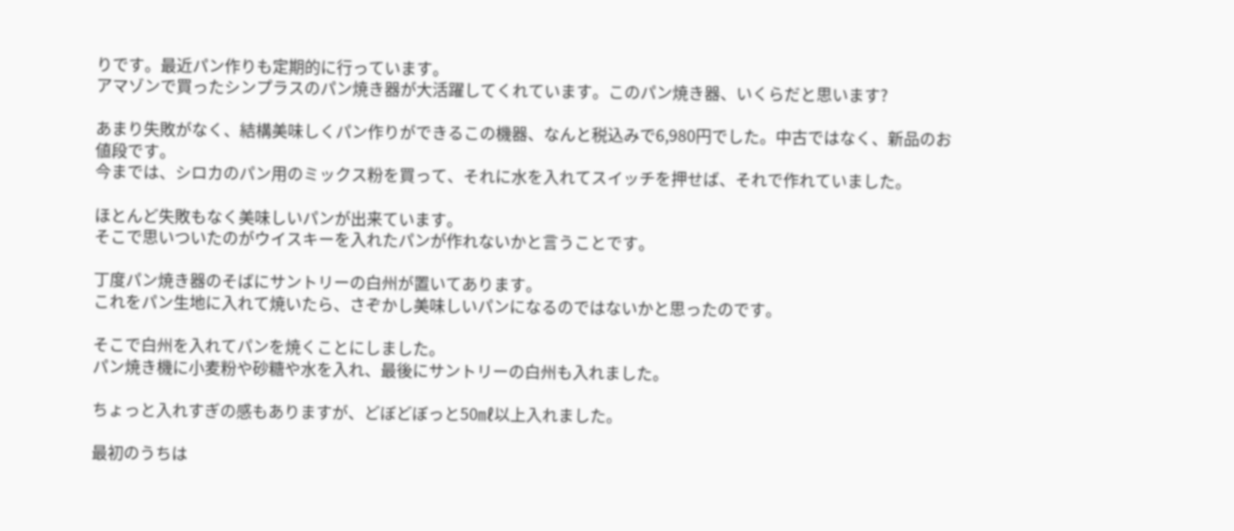りです。最近パン作りも定期的に行っています。
アマゾンで買ったシンプラスのパン焼き器が大活躍してくれています。このパン焼き器、いくらだと思います?

あまり失敗がなく、結構美味しくパン作りができるこの機器、なんと税込みで6,980円でした。中古ではなく、新品のお値段です。
今までは、シロカのパン用のミックス粉を買って、それに水を入れてスイッチを押せば、それで作れていました。

ほとんど失敗もなく美味しいパンが出来ています。
そこで思いついたのがウイスキーを入れたパンが作れないかと言うことです。

丁度パン焼き器のそばにサントリーの白州が置いてあります。
これをパン生地に入れて焼いたら、さぞかし美味しいパンになるのではないかと思ったのです。

そこで白州を入れてパンを焼くことにしました。
パン焼き機に小麦粉や砂糖や水を入れ、最後にサントリーの白州も入れました。

ちょっと入れすぎの感もありますが、どぼどぼっと50㎖以上入れました。

最初のうちは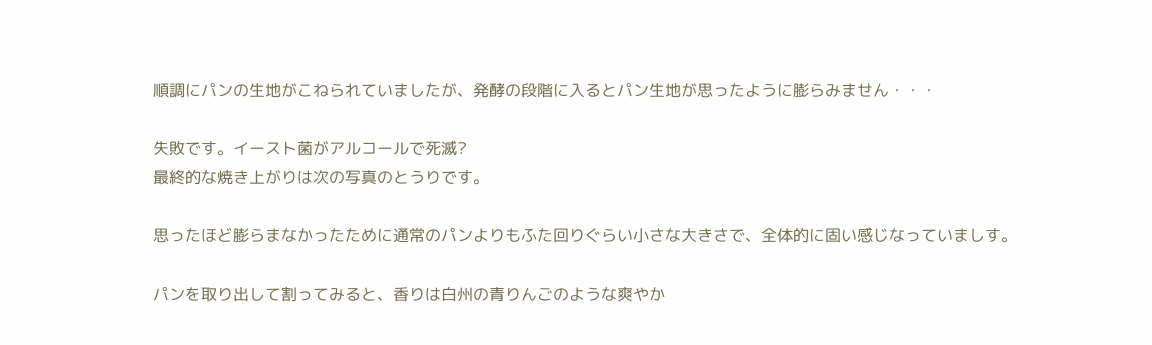順調にパンの生地がこねられていましたが、発酵の段階に入るとパン生地が思ったように膨らみません・・・

失敗です。イースト菌がアルコールで死滅?
最終的な焼き上がりは次の写真のとうりです。

思ったほど膨らまなかったために通常のパンよりもふた回りぐらい小さな大きさで、全体的に固い感じなっていましす。

パンを取り出して割ってみると、香りは白州の青りんごのような爽やか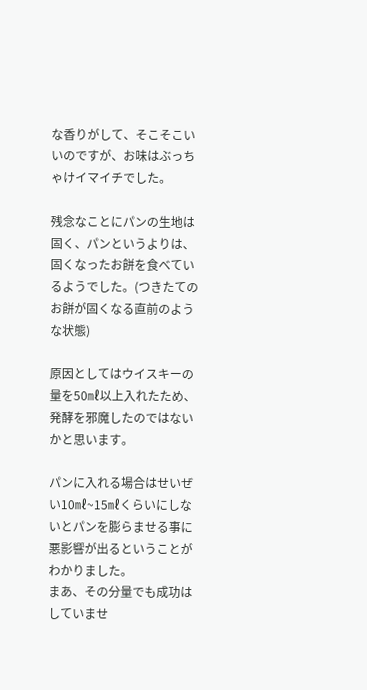な香りがして、そこそこいいのですが、お味はぶっちゃけイマイチでした。

残念なことにパンの生地は固く、パンというよりは、固くなったお餅を食べているようでした。(つきたてのお餅が固くなる直前のような状態)

原因としてはウイスキーの量を50㎖以上入れたため、発酵を邪魔したのではないかと思います。

パンに入れる場合はせいぜい10㎖~15㎖くらいにしないとパンを膨らませる事に悪影響が出るということがわかりました。
まあ、その分量でも成功はしていませ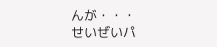んが・・・
せいぜいパ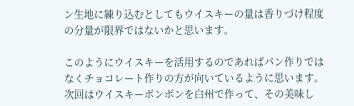ン生地に練り込むとしてもウイスキーの量は香りづけ程度の分量が限界ではないかと思います。

このようにウイスキーを活用するのであればパン作りではなくチョコレート作りの方が向いているように思います。
次回はウイスキーボンボンを白州で作って、その美味し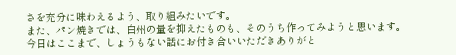さを充分に味わえるよう、取り組みたいです。
また、パン焼きでは、白州の量を抑えたものも、そのうち作ってみようと思います。
今日はここまで、しょうもない話にお付き合いいただきありがと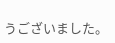うございました。